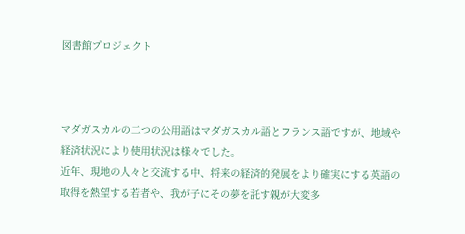図書館プロジェクト



マダガスカルの二つの公用語はマダガスカル語とフランス語ですが、地域や経済状況により使用状況は様々でした。
近年、現地の人々と交流する中、将来の経済的発展をより確実にする英語の取得を熱望する若者や、我が子にその夢を託す親が大変多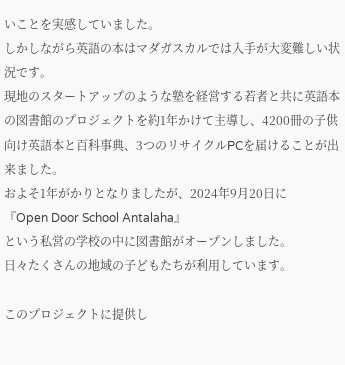いことを実感していました。
しかしながら英語の本はマダガスカルでは入手が大変難しい状況です。
現地のスタートアップのような塾を経営する若者と共に英語本の図書館のプロジェクトを約1年かけて主導し、4200冊の子供向け英語本と百科事典、3つのリサイクルPCを届けることが出来ました。
およそ1年がかりとなりましたが、2024年9月20日に
『Open Door School Antalaha』
という私営の学校の中に図書館がオープンしました。
日々たくさんの地域の子どもたちが利用しています。

このプロジェクトに提供し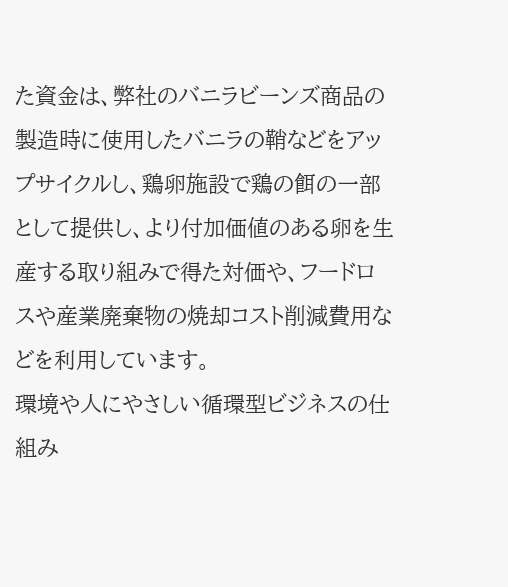た資金は、弊社のバニラビーンズ商品の製造時に使用したバニラの鞘などをアップサイクルし、鶏卵施設で鶏の餌の一部として提供し、より付加価値のある卵を生産する取り組みで得た対価や、フードロスや産業廃棄物の焼却コスト削減費用などを利用しています。
環境や人にやさしい循環型ビジネスの仕組み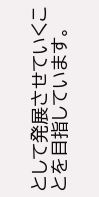として発展させていくことを目指しています。